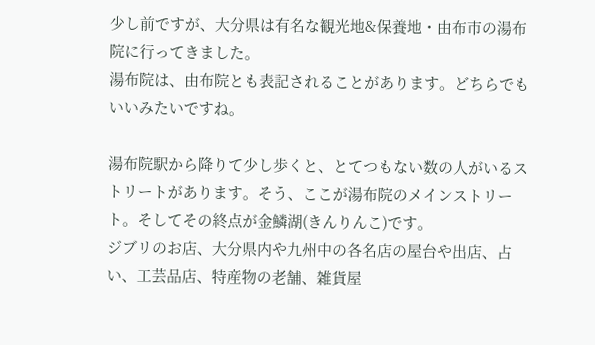少し前ですが、大分県は有名な観光地&保養地・由布市の湯布院に行ってきました。
湯布院は、由布院とも表記されることがあります。どちらでもいいみたいですね。

湯布院駅から降りて少し歩くと、とてつもない数の人がいるストリートがあります。そう、ここが湯布院のメインストリート。そしてその終点が金鱗湖(きんりんこ)です。
ジブリのお店、大分県内や九州中の各名店の屋台や出店、占い、工芸品店、特産物の老舗、雑貨屋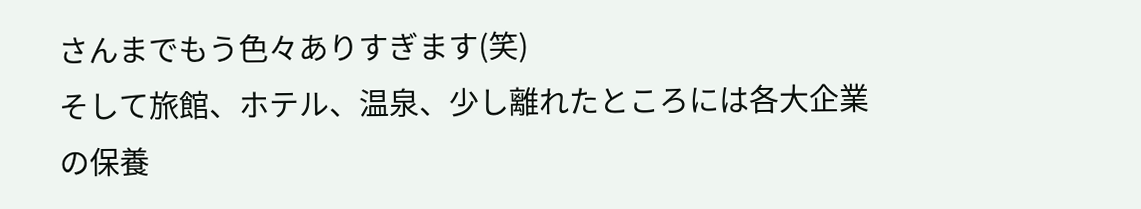さんまでもう色々ありすぎます(笑)
そして旅館、ホテル、温泉、少し離れたところには各大企業の保養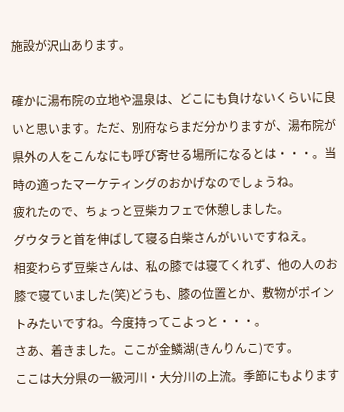施設が沢山あります。

確かに湯布院の立地や温泉は、どこにも負けないくらいに良いと思います。ただ、別府ならまだ分かりますが、湯布院が県外の人をこんなにも呼び寄せる場所になるとは・・・。当時の適ったマーケティングのおかげなのでしょうね。
疲れたので、ちょっと豆柴カフェで休憩しました。
グウタラと首を伸ばして寝る白柴さんがいいですねえ。
相変わらず豆柴さんは、私の膝では寝てくれず、他の人のお膝で寝ていました(笑)どうも、膝の位置とか、敷物がポイントみたいですね。今度持ってこよっと・・・。
さあ、着きました。ここが金鱗湖(きんりんこ)です。
ここは大分県の一級河川・大分川の上流。季節にもよります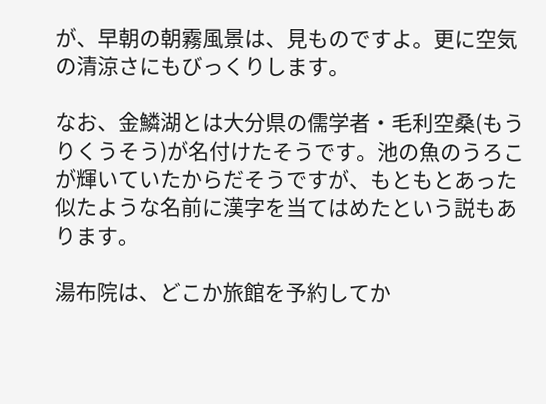が、早朝の朝霧風景は、見ものですよ。更に空気の清涼さにもびっくりします。

なお、金鱗湖とは大分県の儒学者・毛利空桑(もうりくうそう)が名付けたそうです。池の魚のうろこが輝いていたからだそうですが、もともとあった似たような名前に漢字を当てはめたという説もあります。

湯布院は、どこか旅館を予約してか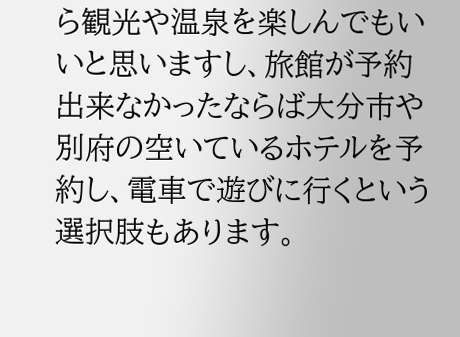ら観光や温泉を楽しんでもいいと思いますし、旅館が予約出来なかったならば大分市や別府の空いているホテルを予約し、電車で遊びに行くという選択肢もあります。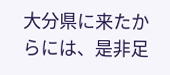大分県に来たからには、是非足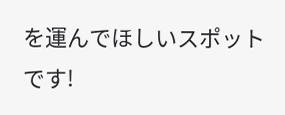を運んでほしいスポットです!